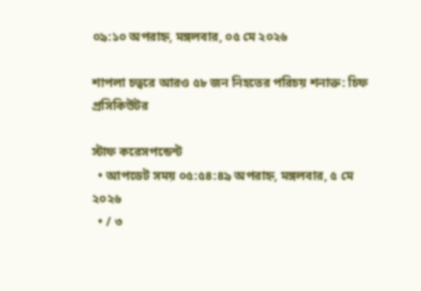০৯:১০ অপরাহ্ন, মঙ্গলবার, ০৫ মে ২০২৬

শাপলা চত্বরে আরও ৫৮ জন নিহতের পরিচয় শনাক্ত: চিফ প্রসিকিউটর

স্টাফ করেসপন্ডেন্ট
  • আপডেট সময় ০৫:৫৪:৪৯ অপরাহ্ন, মঙ্গলবার, ৫ মে ২০২৬
  • / ৩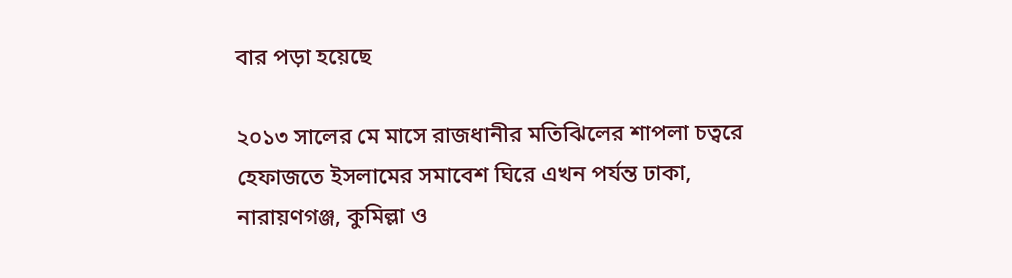বার পড়া হয়েছে

২০১৩ সালের মে মাসে রাজধানীর মতিঝিলের শাপলা চত্বরে হেফাজতে ইসলামের সমাবেশ ঘিরে এখন পর্যন্ত ঢাকা, নারায়ণগঞ্জ, কুমিল্লা ও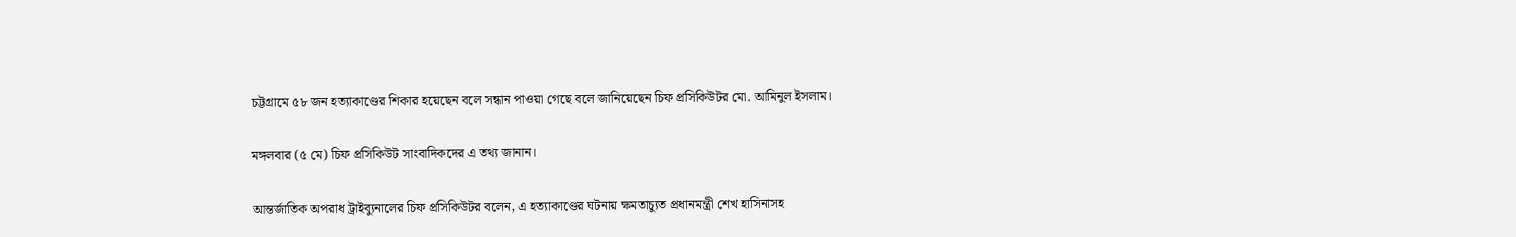চট্টগ্রামে ৫৮ জন হত্যাকাণ্ডের শিকার হয়েছেন বলে সন্ধান পাওয়া গেছে বলে জানিয়েছেন চিফ প্রসিকিউটর মো. আমিনুল ইসলাম।

মঙ্গলবার (৫ মে) চিফ প্রসিকিউট সাংবাদিকদের এ তথ্য জানান।

আন্তর্জাতিক অপরাধ ট্রাইব্যুনালের চিফ প্রসিকিউটর বলেন, এ হত্যাকাণ্ডের ঘটনায় ক্ষমতাচ্যুত প্রধানমন্ত্রী শেখ হাসিনাসহ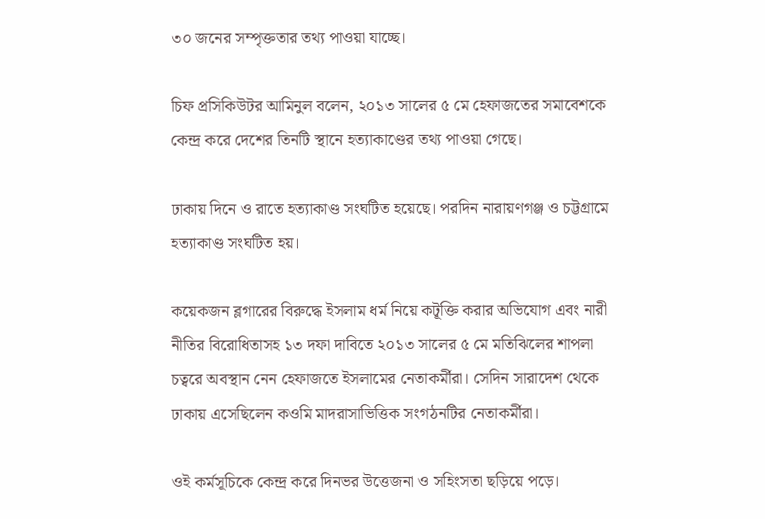৩০ জনের সম্পৃক্ততার তথ্য পাওয়া যাচ্ছে।

চিফ প্রসিকিউটর আমিনুল বলেন, ২০১৩ সালের ৫ মে হেফাজতের সমাবেশকে কেন্দ্র করে দেশের তিনটি স্থানে হত্যাকাণ্ডের তথ্য পাওয়া গেছে।

ঢাকায় দিনে ও রাতে হত্যাকাণ্ড সংঘটিত হয়েছে। পরদিন নারায়ণগঞ্জ ও চট্টগ্রামে হত্যাকাণ্ড সংঘটিত হয়।

কয়েকজন ব্লগারের বিরুদ্ধে ইসলাম ধর্ম নিয়ে কটূক্তি করার অভিযোগ এবং নারী নীতির বিরোধিতাসহ ১৩ দফা দাবিতে ২০১৩ সালের ৫ মে মতিঝিলের শাপলা চত্বরে অবস্থান নেন হেফাজতে ইসলামের নেতাকর্মীরা। সেদিন সারাদেশ থেকে ঢাকায় এসেছিলেন কওমি মাদরাসাভিত্তিক সংগঠনটির নেতাকর্মীরা।

ওই কর্মসূচিকে কেন্দ্র করে দিনভর উত্তেজনা ও সহিংসতা ছড়িয়ে পড়ে।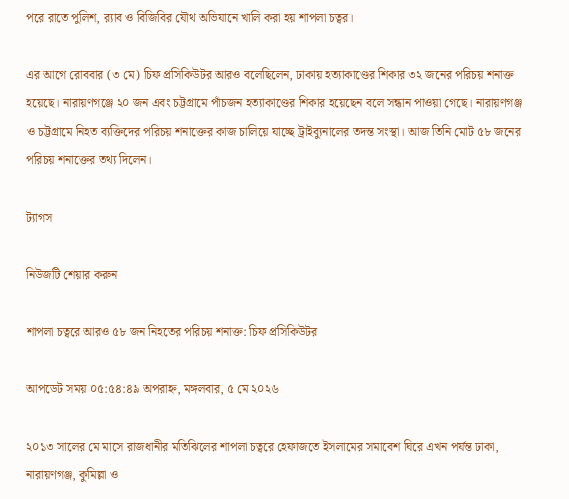পরে রাতে পুলিশ, র‍্যাব ও বিজিবির যৌথ অভিযানে খালি করা হয় শাপলা চত্বর।

এর আগে রোববার (৩ মে) চিফ প্রসিকিউটর আরও বলেছিলেন, ঢাকায় হত্যাকাণ্ডের শিকার ৩২ জনের পরিচয় শনাক্ত হয়েছে। নারায়ণগঞ্জে ২০ জন এবং চট্টগ্রামে পাঁচজন হত্যাকাণ্ডের শিকার হয়েছেন বলে সন্ধান পাওয়া গেছে। নারায়ণগঞ্জ ও চট্টগ্রামে নিহত ব্যক্তিদের পরিচয় শনাক্তের কাজ চালিয়ে যাচ্ছে ট্রাইব্যুনালের তদন্ত সংস্থা। আজ তিনি মোট ৫৮ জনের পরিচয় শনাক্তের তথ্য দিলেন।

ট্যাগস

নিউজটি শেয়ার করুন

শাপলা চত্বরে আরও ৫৮ জন নিহতের পরিচয় শনাক্ত: চিফ প্রসিকিউটর

আপডেট সময় ০৫:৫৪:৪৯ অপরাহ্ন, মঙ্গলবার, ৫ মে ২০২৬

২০১৩ সালের মে মাসে রাজধানীর মতিঝিলের শাপলা চত্বরে হেফাজতে ইসলামের সমাবেশ ঘিরে এখন পর্যন্ত ঢাকা, নারায়ণগঞ্জ, কুমিল্লা ও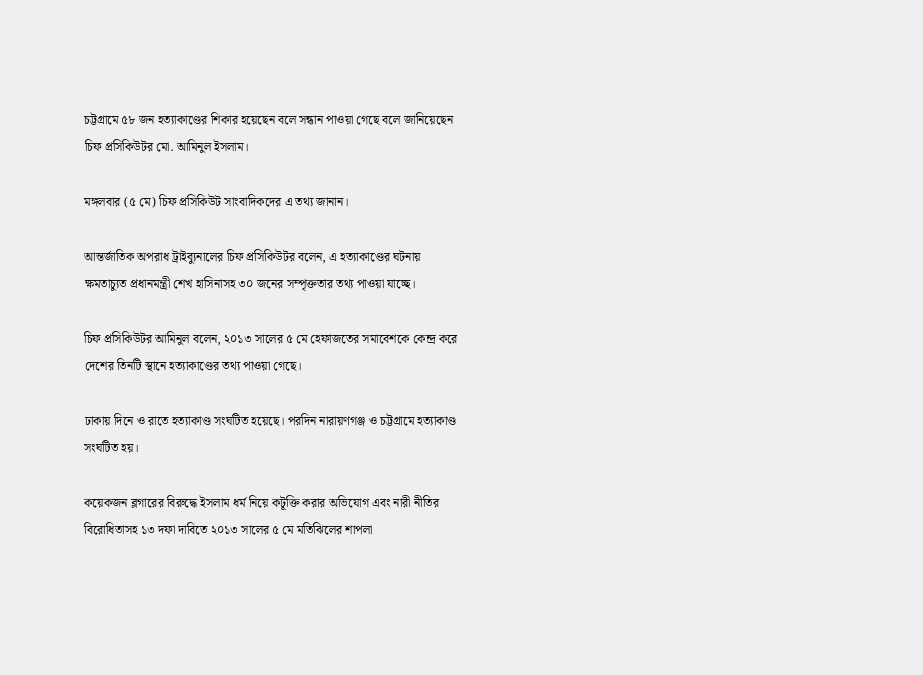চট্টগ্রামে ৫৮ জন হত্যাকাণ্ডের শিকার হয়েছেন বলে সন্ধান পাওয়া গেছে বলে জানিয়েছেন চিফ প্রসিকিউটর মো. আমিনুল ইসলাম।

মঙ্গলবার (৫ মে) চিফ প্রসিকিউট সাংবাদিকদের এ তথ্য জানান।

আন্তর্জাতিক অপরাধ ট্রাইব্যুনালের চিফ প্রসিকিউটর বলেন, এ হত্যাকাণ্ডের ঘটনায় ক্ষমতাচ্যুত প্রধানমন্ত্রী শেখ হাসিনাসহ ৩০ জনের সম্পৃক্ততার তথ্য পাওয়া যাচ্ছে।

চিফ প্রসিকিউটর আমিনুল বলেন, ২০১৩ সালের ৫ মে হেফাজতের সমাবেশকে কেন্দ্র করে দেশের তিনটি স্থানে হত্যাকাণ্ডের তথ্য পাওয়া গেছে।

ঢাকায় দিনে ও রাতে হত্যাকাণ্ড সংঘটিত হয়েছে। পরদিন নারায়ণগঞ্জ ও চট্টগ্রামে হত্যাকাণ্ড সংঘটিত হয়।

কয়েকজন ব্লগারের বিরুদ্ধে ইসলাম ধর্ম নিয়ে কটূক্তি করার অভিযোগ এবং নারী নীতির বিরোধিতাসহ ১৩ দফা দাবিতে ২০১৩ সালের ৫ মে মতিঝিলের শাপলা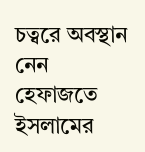চত্বরে অবস্থান নেন হেফাজতে ইসলামের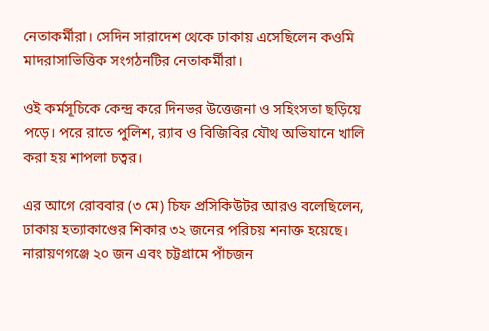নেতাকর্মীরা। সেদিন সারাদেশ থেকে ঢাকায় এসেছিলেন কওমি মাদরাসাভিত্তিক সংগঠনটির নেতাকর্মীরা।

ওই কর্মসূচিকে কেন্দ্র করে দিনভর উত্তেজনা ও সহিংসতা ছড়িয়ে পড়ে। পরে রাতে পুলিশ, র‍্যাব ও বিজিবির যৌথ অভিযানে খালি করা হয় শাপলা চত্বর।

এর আগে রোববার (৩ মে) চিফ প্রসিকিউটর আরও বলেছিলেন, ঢাকায় হত্যাকাণ্ডের শিকার ৩২ জনের পরিচয় শনাক্ত হয়েছে। নারায়ণগঞ্জে ২০ জন এবং চট্টগ্রামে পাঁচজন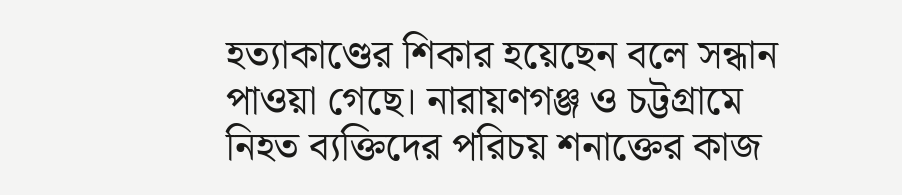হত্যাকাণ্ডের শিকার হয়েছেন বলে সন্ধান পাওয়া গেছে। নারায়ণগঞ্জ ও চট্টগ্রামে নিহত ব্যক্তিদের পরিচয় শনাক্তের কাজ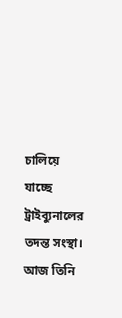চালিয়ে যাচ্ছে ট্রাইব্যুনালের তদন্ত সংস্থা। আজ তিনি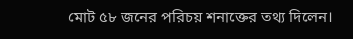মোট ৫৮ জনের পরিচয় শনাক্তের তথ্য দিলেন।